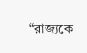“রাজ্যকে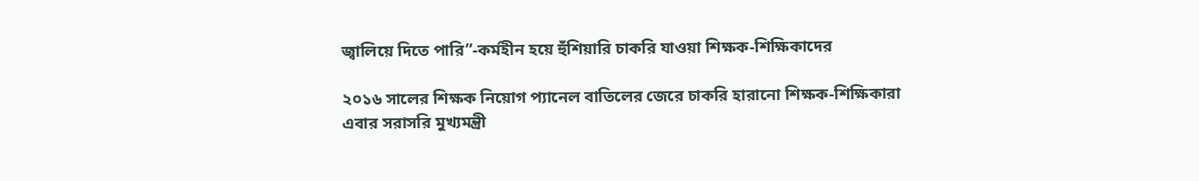জ্বালিয়ে দিতে পারি”-কর্মহীন হয়ে হুঁশিয়ারি চাকরি যাওয়া শিক্ষক-শিক্ষিকাদের

২০১৬ সালের শিক্ষক নিয়োগ প্যানেল বাতিলের জেরে চাকরি হারানো শিক্ষক-শিক্ষিকারা এবার সরাসরি মুখ্যমন্ত্রী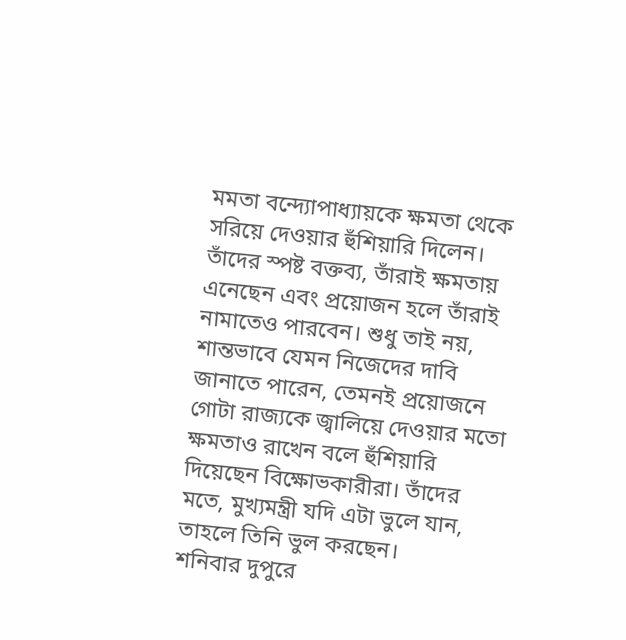মমতা বন্দ্যোপাধ্যায়কে ক্ষমতা থেকে সরিয়ে দেওয়ার হুঁশিয়ারি দিলেন। তাঁদের স্পষ্ট বক্তব্য, তাঁরাই ক্ষমতায় এনেছেন এবং প্রয়োজন হলে তাঁরাই নামাতেও পারবেন। শুধু তাই নয়, শান্তভাবে যেমন নিজেদের দাবি জানাতে পারেন, তেমনই প্রয়োজনে গোটা রাজ্যকে জ্বালিয়ে দেওয়ার মতো ক্ষমতাও রাখেন বলে হুঁশিয়ারি দিয়েছেন বিক্ষোভকারীরা। তাঁদের মতে, মুখ্যমন্ত্রী যদি এটা ভুলে যান, তাহলে তিনি ভুল করছেন।
শনিবার দুপুরে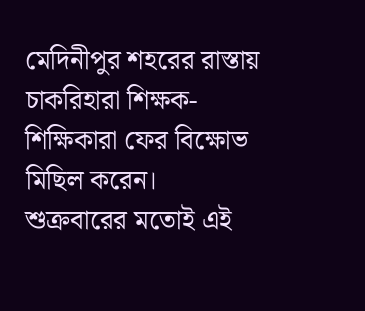মেদিনীপুর শহরের রাস্তায় চাকরিহারা শিক্ষক-শিক্ষিকারা ফের বিক্ষোভ মিছিল করেন। শুক্রবারের মতোই এই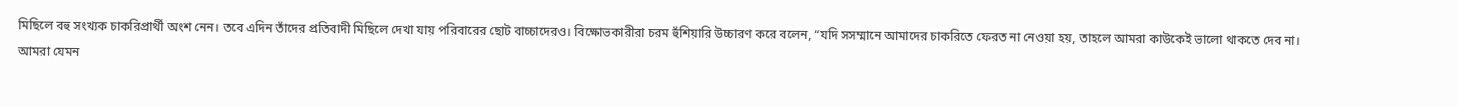মিছিলে বহু সংখ্যক চাকরিপ্রার্থী অংশ নেন। তবে এদিন তাঁদের প্রতিবাদী মিছিলে দেখা যায় পরিবারের ছোট বাচ্চাদেরও। বিক্ষোভকারীরা চরম হুঁশিয়ারি উচ্চারণ করে বলেন, “যদি সসম্মানে আমাদের চাকরিতে ফেরত না নেওয়া হয়, তাহলে আমরা কাউকেই ভালো থাকতে দেব না। আমরা যেমন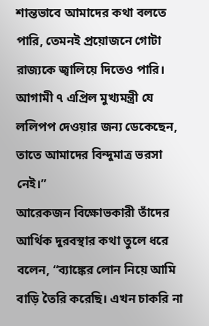শান্তভাবে আমাদের কথা বলতে পারি, তেমনই প্রয়োজনে গোটা রাজ্যকে জ্বালিয়ে দিতেও পারি। আগামী ৭ এপ্রিল মুখ্যমন্ত্রী যে ললিপপ দেওয়ার জন্য ডেকেছেন, তাতে আমাদের বিন্দুমাত্র ভরসা নেই।”
আরেকজন বিক্ষোভকারী তাঁদের আর্থিক দুরবস্থার কথা তুলে ধরে বলেন, “ব্যাঙ্কের লোন নিয়ে আমি বাড়ি তৈরি করেছি। এখন চাকরি না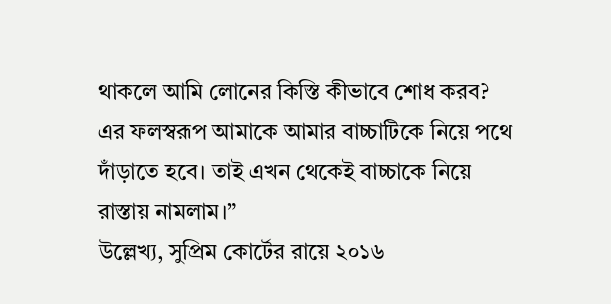থাকলে আমি লোনের কিস্তি কীভাবে শোধ করব? এর ফলস্বরূপ আমাকে আমার বাচ্চাটিকে নিয়ে পথে দাঁড়াতে হবে। তাই এখন থেকেই বাচ্চাকে নিয়ে রাস্তায় নামলাম।”
উল্লেখ্য, সুপ্রিম কোর্টের রায়ে ২০১৬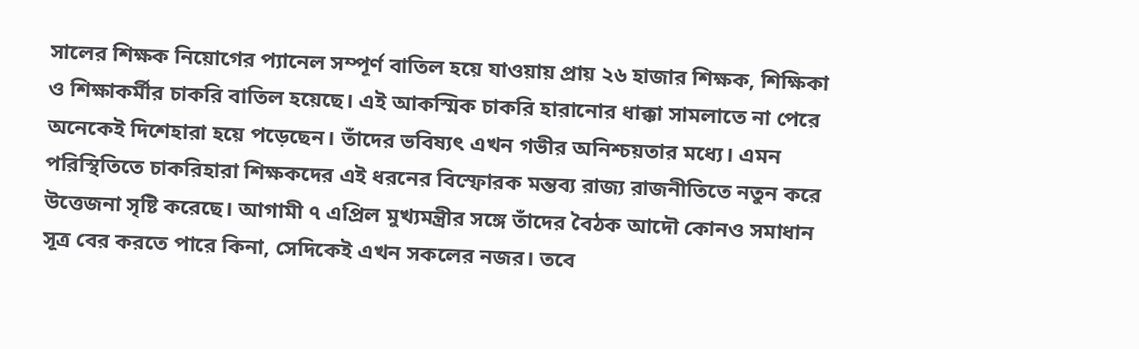সালের শিক্ষক নিয়োগের প্যানেল সম্পূর্ণ বাতিল হয়ে যাওয়ায় প্রায় ২৬ হাজার শিক্ষক, শিক্ষিকা ও শিক্ষাকর্মীর চাকরি বাতিল হয়েছে। এই আকস্মিক চাকরি হারানোর ধাক্কা সামলাতে না পেরে অনেকেই দিশেহারা হয়ে পড়েছেন। তাঁদের ভবিষ্যৎ এখন গভীর অনিশ্চয়তার মধ্যে। এমন পরিস্থিতিতে চাকরিহারা শিক্ষকদের এই ধরনের বিস্ফোরক মন্তব্য রাজ্য রাজনীতিতে নতুন করে উত্তেজনা সৃষ্টি করেছে। আগামী ৭ এপ্রিল মুখ্যমন্ত্রীর সঙ্গে তাঁদের বৈঠক আদৌ কোনও সমাধান সূত্র বের করতে পারে কিনা, সেদিকেই এখন সকলের নজর। তবে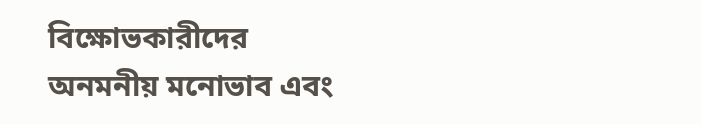বিক্ষোভকারীদের অনমনীয় মনোভাব এবং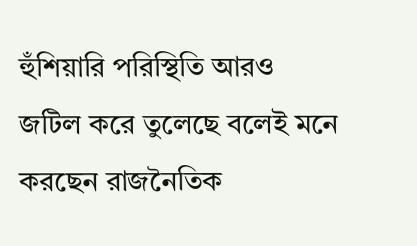হুঁশিয়ারি পরিস্থিতি আরও জটিল করে তুলেছে বলেই মনে করছেন রাজনৈতিক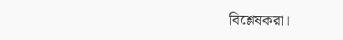বিশ্লেষকরা।